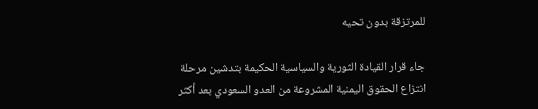للمرتزقة بدون تحيه

جاء قرار القيادة الثورية والسياسية الحكيمة بتدشين مرحلة انتزاع الحقوق اليمنية المشروعة من العدو السعودي بعد أكثر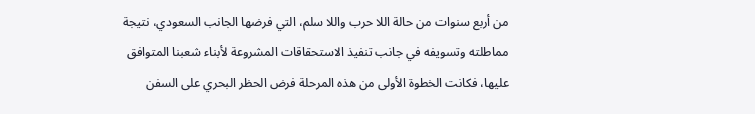من أربع سنوات من حالة اللا حرب واللا سلم، التي فرضها الجانب السعودي، نتيجة مماطلته وتسويفه في جانب تنفيذ الاستحقاقات المشروعة لأبناء شعبنا المتوافق عليها، فكانت الخطوة الأولى من هذه المرحلة فرض الحظر البحري على السفن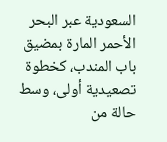السعودية عبر البحر الأحمر المارة بمضيق باب المندب، كخطوة تصعيدية أولى، وسط حالة من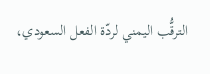الترقُّب اليمني لردّة الفعل السعودي،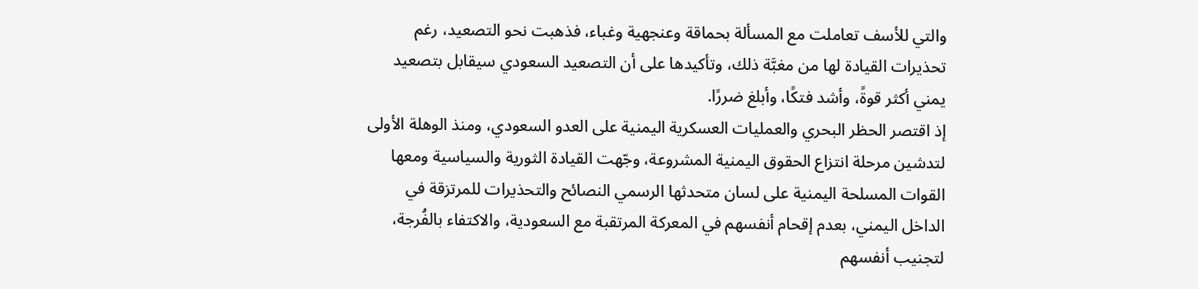والتي للأسف تعاملت مع المسألة بحماقة وعنجهية وغباء، فذهبت نحو التصعيد، رغم تحذيرات القيادة لها من مغبَّة ذلك، وتأكيدها على أن التصعيد السعودي سيقابل بتصعيد يمني أكثر قوةً، وأشد فتكًا، وأبلغ ضررًا.
إذ اقتصر الحظر البحري والعمليات العسكرية اليمنية على العدو السعودي، ومنذ الوهلة الأولى لتدشين مرحلة انتزاع الحقوق اليمنية المشروعة، وجّهت القيادة الثورية والسياسية ومعها القوات المسلحة اليمنية على لسان متحدثها الرسمي النصائح والتحذيرات للمرتزقة في الداخل اليمني، بعدم إقحام أنفسهم في المعركة المرتقبة مع السعودية، والاكتفاء بالفُرجة، لتجنيب أنفسهم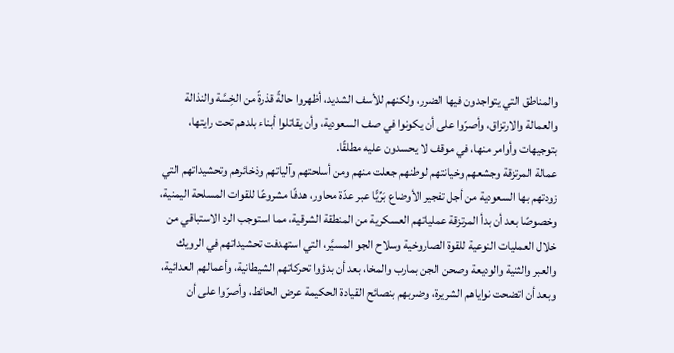والمناطق التي يتواجدون فيها الضرر، ولكنهم للأسف الشديد، أظهروا حالةً قذرةً من الخِسَّة والنذالة والعمالة والارتزاق، وأصرّوا على أن يكونوا في صف السعودية، وأن يقاتلوا أبناء بلدهم تحت رايتها، بتوجيهات وأوامر منها، في موقف لا يحسدون عليه مطلقًا.
عمالة المرتزقة وجشعهم وخيانتهم لوطنهم جعلت منهم ومن أسلحتهم وآلياتهم وذخائرهم وتحشيداتهم التي زودتهم بها السعودية من أجل تفجير الأوضاع بَرِّيًّا عبر عدّة محاور، هدفًا مشروعًا للقوات المسلحة اليمنية، وخصوصًا بعد أن بدأ المرتزقة عملياتهم العسكرية من المنطقة الشرقية، مما استوجب الرد الاستباقي من خلال العمليات النوعية للقوة الصاروخية وسلاح الجو المسيَّر، التي استهدفت تحشيداتهم في الرويك والعبر والثنية والوديعة وصحن الجن بمارب والمخا، بعد أن بدؤوا تحركاتهم الشيطانية، وأعمالهم العدائية، وبعد أن اتضحت نواياهم الشريرة، وضربهم بنصائح القيادة الحكيمة عرض الحائط، وأصرّوا على أن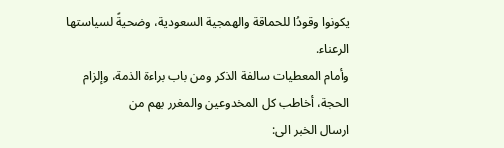يكونوا وقودُا للحماقة والهمجية السعودية، وضحيةً لسياستها الرعناء.
وأمام المعطيات سالفة الذكر ومن باب براءة الذمة، وإلزام الحجة، أخاطب كل المخدوعين والمغرر بهم من
ارسال الخبر الى: